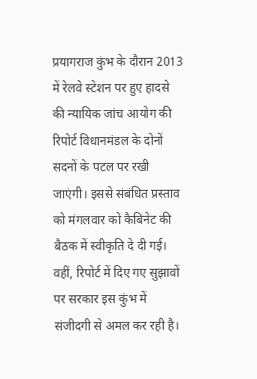प्रयागराज कुंभ के दौरान 2013 में रेलवे स्टेशन पर हुए हादसे की न्यायिक जांच आयोग की रिपोर्ट विधानमंडल के दोनों सदनों के पटल पर रखी जाएंगी। इससे संबंधित प्रस्ताव को मंगलवार को कैबिनेट की बैठक में स्वीकृति दे दी गई।
वहीं, रिपोर्ट में दिए गए सुझावों पर सरकार इस कुंभ में संजीदगी से अमल कर रही है।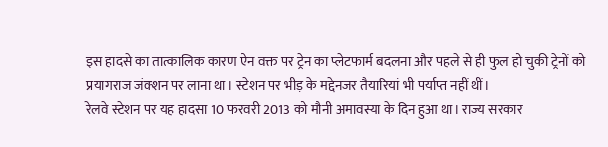इस हादसे का तात्कालिक कारण ऐन वक्त पर ट्रेन का प्लेटफार्म बदलना और पहले से ही फुल हो चुकी ट्रेनों को प्रयागराज जंक्शन पर लाना था। स्टेशन पर भीड़ के मद्देनजर तैयारियां भी पर्याप्त नहीं थीं।
रेलवे स्टेशन पर यह हादसा 10 फरवरी 2013 को मौनी अमावस्या के दिन हुआ था। राज्य सरकार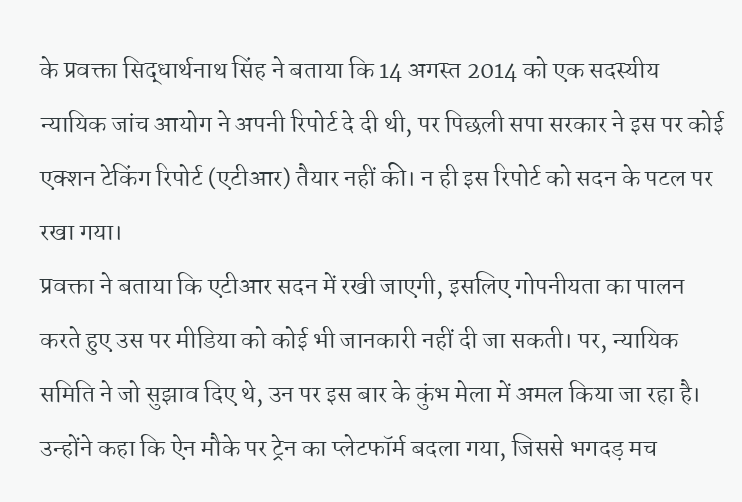के प्रवक्ता सिद्धार्थनाथ सिंह ने बताया कि 14 अगस्त 2014 को एक सदस्यीय न्यायिक जांच आयोग ने अपनी रिपोर्ट दे दी थी, पर पिछली सपा सरकार ने इस पर कोई एक्शन टेकिंग रिपोर्ट (एटीआर) तैयार नहीं की। न ही इस रिपोर्ट को सदन के पटल पर रखा गया।
प्रवक्ता ने बताया कि एटीआर सदन में रखी जाएगी, इसलिए गोपनीयता का पालन करते हुए उस पर मीडिया को कोई भी जानकारी नहीं दी जा सकती। पर, न्यायिक समिति ने जो सुझाव दिए थे, उन पर इस बार के कुंभ मेला में अमल किया जा रहा है। उन्होंने कहा कि ऐन मौके पर ट्रेन का प्लेटफॉर्म बदला गया, जिससे भगदड़ मच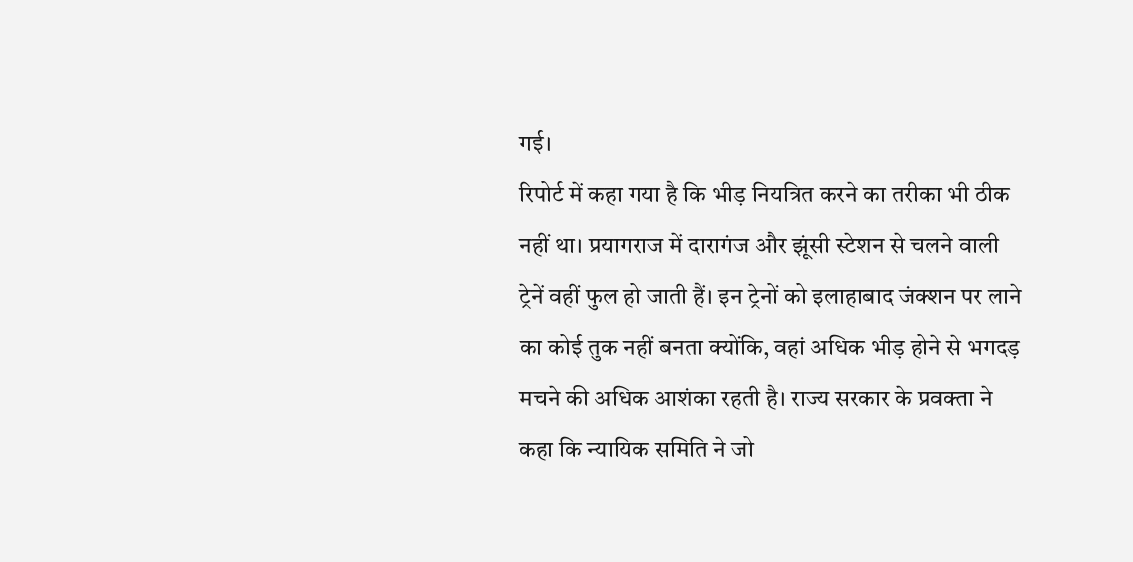गई।
रिपोर्ट में कहा गया है कि भीड़ नियत्रित करने का तरीका भी ठीक नहीं था। प्रयागराज में दारागंज और झूंसी स्टेशन से चलने वाली ट्रेनें वहीं फुल हो जाती हैं। इन ट्रेनों को इलाहाबाद जंक्शन पर लाने का कोई तुक नहीं बनता क्योंकि, वहां अधिक भीड़ होने से भगदड़ मचने की अधिक आशंका रहती है। राज्य सरकार के प्रवक्ता ने कहा कि न्यायिक समिति ने जो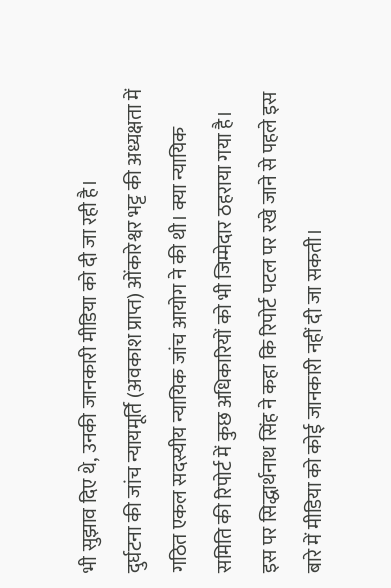भी सुझाव दिए थे, उनकी जानकारी मीडिया को दी जा रही है।
दुर्घटना की जांच न्यायमूर्ति (अवकाश प्राप्त) ओंकारेश्वर भट्ट की अध्यक्षता में गठित एकल सदस्यीय न्यायिक जांच आयोग ने की थी। क्या न्यायिक समिति की रिपोर्ट में कुछ अधिकारियों को भी जिम्मेदार ठहराया गया है। इस पर सिद्धार्थनाथ सिंह ने कहा कि रिपोर्ट पटल पर रखे जाने से पहले इस बारे में मीडिया को कोई जानकारी नहीं दी जा सकती।